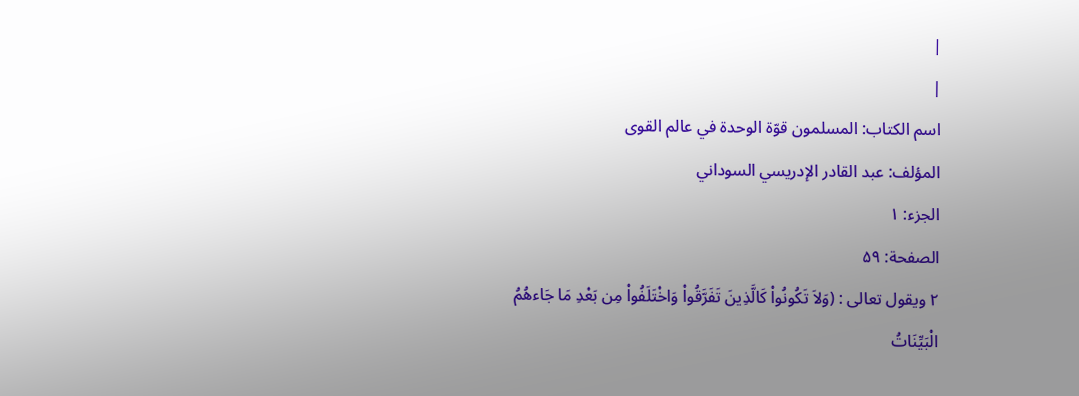|
|
اسم الکتاب: المسلمون قوّة الوحدة في عالم القوى
المؤلف: عبد القادر الإدريسي السوداني
الجزء: ۱
الصفحة: ۵۹
٢ ویقول تعالى : (وَلاَ تَکُونُواْ کَالَّذِینَ تَفَرَّقُواْ وَاخْتَلَفُواْ مِن بَعْدِ مَا جَاءهُمُ الْبَیِّنَاتُ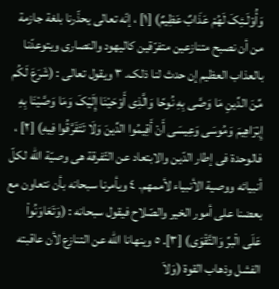وَأُوْلَـئِکَ لَهُمْ عَذَابٌ عَظِیمٌ) [١] ، إنّه تعالى یحذّرنا بلغة جازمة من أن نصبح متنازعین متفرّقین کالیهود والنصارى ویتوعدّنا بالعذاب العظیم إن حدث لنا ذلک. ٣ ویقول تعالى : (شَرَعَ لَکُم مِّنَ الدِّینِ مَا وَصَّى بِهِ نُوحًا وَالَّذِی أَوْحَیْنَا إِلَیْکَ وَمَا وَصَّیْنَا بِهِ إِبْرَاهِیمَ وَمُوسَى وَعِیسَى أَنْ أَقِیمُوا الدِّینَ وَلَا تَتَفَرَّقُوا فِیهِ) [٢] ، فالوحدة فی إطار الدّین والابتعاد عن التّفرقة هی وصیّة الله لکلّ أنبیائه ووصیة الأنبیاء لأممهم. ٤ ویأمرنا سبحانه بأن نتعاون مع بعضنا على أمور الخیر والصّلاح فیقول سبحانه : (وَتَعَاوَنُواْ عَلَى الْبرِّ وَالتَّقْوَى) [٣]. ٥ وینهانا الله عن التنازع لأن عاقبته الفشل وذهاب القوة (وَلاَ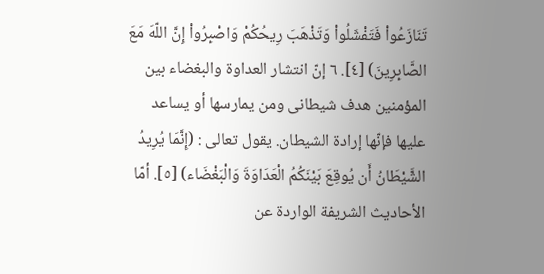تَنَازَعُواْ فَتَفْشَلُواْ وَتَذْهَبَ رِیحُکُمْ وَاصْبِرُواْ إِنَّ اللّهَ مَعَ الصَّابِرِینَ) [٤]. ٦ إنّ انتشار العداوة والبغضاء بین المؤمنین هدف شیطانی ومن یمارسها أو یساعد علیها فإنّها إرادة الشیطان. یقول تعالى : (إِنَّمَا یُرِیدُ الشَّیْطَانُ أَن یُوقِعَ بَیْنَکُمُ الْعَدَاوَةَ وَالْبَغْضَاء) [٥]. أمّا الأحادیث الشریفة الواردة عن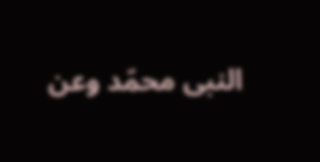النبی محمّد وعن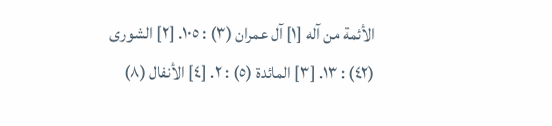الأئمة من آله [١] آل عمران (٣) : ١٠٥. [٢] الشورى (٤٢) : ١٣. [٣] المائدة (٥) : ٢. [٤] الأنفال (٨)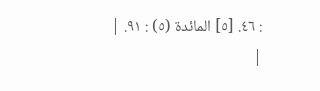: ٤٦. [٥] المائدة (٥) : ٩١. |
|